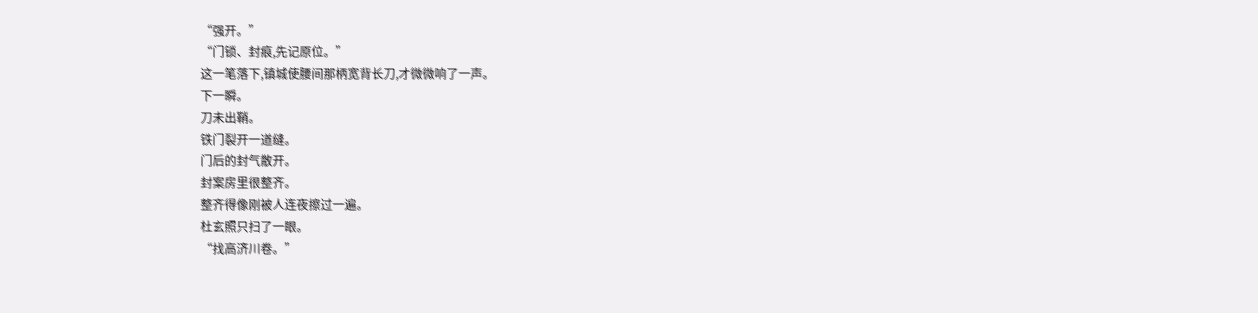“强开。”
“门锁、封痕,先记原位。”
这一笔落下,镇城使腰间那柄宽背长刀,才微微响了一声。
下一瞬。
刀未出鞘。
铁门裂开一道缝。
门后的封气散开。
封案房里很整齐。
整齐得像刚被人连夜擦过一遍。
杜玄照只扫了一眼。
“找高济川卷。”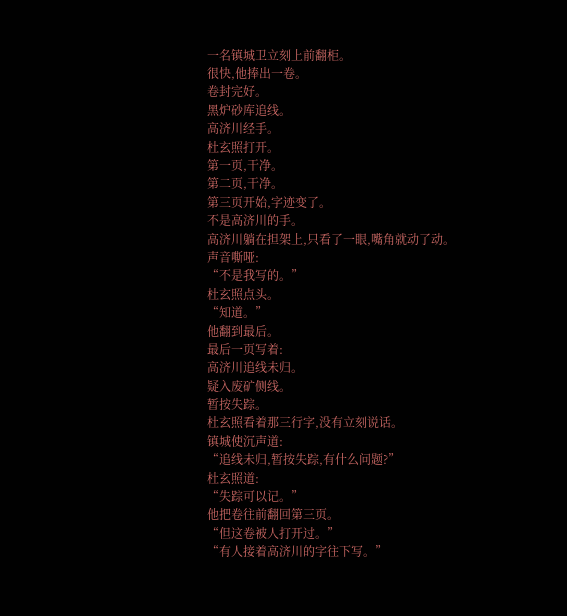一名镇城卫立刻上前翻柜。
很快,他捧出一卷。
卷封完好。
黑炉砂库追线。
高济川经手。
杜玄照打开。
第一页,干净。
第二页,干净。
第三页开始,字迹变了。
不是高济川的手。
高济川躺在担架上,只看了一眼,嘴角就动了动。
声音嘶哑:
“不是我写的。”
杜玄照点头。
“知道。”
他翻到最后。
最后一页写着:
高济川追线未归。
疑入废矿侧线。
暂按失踪。
杜玄照看着那三行字,没有立刻说话。
镇城使沉声道:
“追线未归,暂按失踪,有什么问题?”
杜玄照道:
“失踪可以记。”
他把卷往前翻回第三页。
“但这卷被人打开过。”
“有人接着高济川的字往下写。”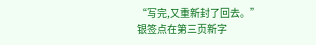“写完,又重新封了回去。”
银签点在第三页新字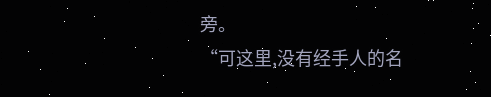旁。
“可这里,没有经手人的名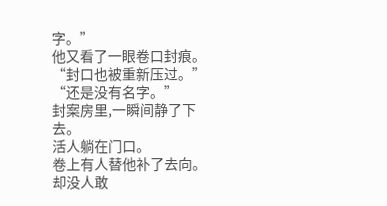字。”
他又看了一眼卷口封痕。
“封口也被重新压过。”
“还是没有名字。”
封案房里,一瞬间静了下去。
活人躺在门口。
卷上有人替他补了去向。
却没人敢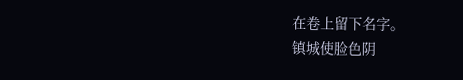在卷上留下名字。
镇城使脸色阴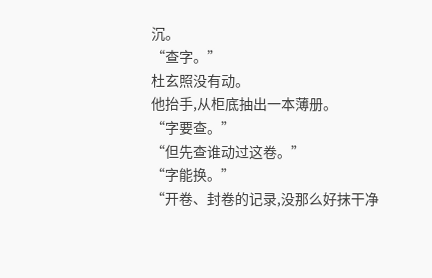沉。
“查字。”
杜玄照没有动。
他抬手,从柜底抽出一本薄册。
“字要查。”
“但先查谁动过这卷。”
“字能换。”
“开卷、封卷的记录,没那么好抹干净